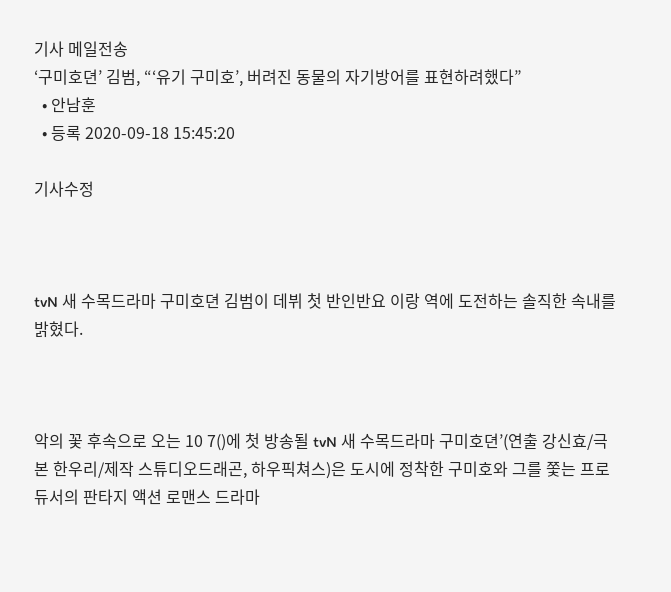기사 메일전송
‘구미호뎐’ 김범, “‘유기 구미호’, 버려진 동물의 자기방어를 표현하려했다”
  • 안남훈
  • 등록 2020-09-18 15:45:20

기사수정



tvN 새 수목드라마 구미호뎐 김범이 데뷔 첫 반인반요 이랑 역에 도전하는 솔직한 속내를 밝혔다.



악의 꽃 후속으로 오는 10 7()에 첫 방송될 tvN 새 수목드라마 구미호뎐’(연출 강신효/극본 한우리/제작 스튜디오드래곤, 하우픽쳐스)은 도시에 정착한 구미호와 그를 쫓는 프로듀서의 판타지 액션 로맨스 드라마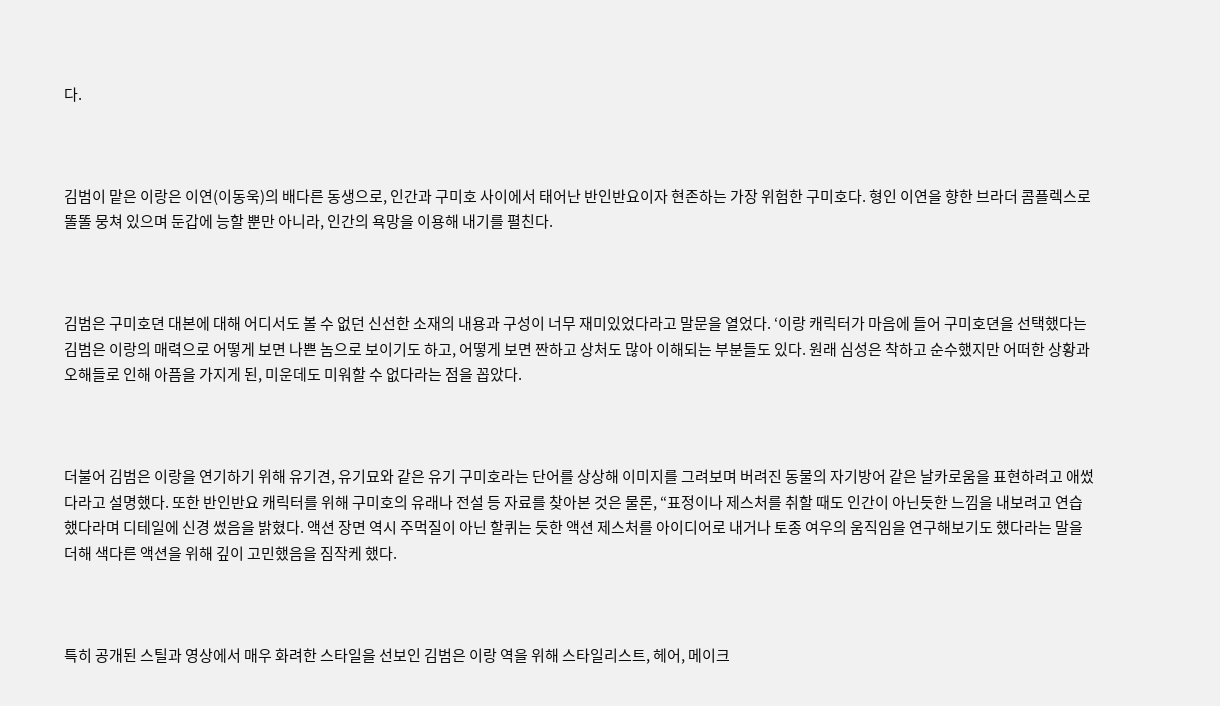다.



김범이 맡은 이랑은 이연(이동욱)의 배다른 동생으로, 인간과 구미호 사이에서 태어난 반인반요이자 현존하는 가장 위험한 구미호다. 형인 이연을 향한 브라더 콤플렉스로 똘똘 뭉쳐 있으며 둔갑에 능할 뿐만 아니라, 인간의 욕망을 이용해 내기를 펼친다.



김범은 구미호뎐 대본에 대해 어디서도 볼 수 없던 신선한 소재의 내용과 구성이 너무 재미있었다라고 말문을 열었다. ‘이랑 캐릭터가 마음에 들어 구미호뎐을 선택했다는 김범은 이랑의 매력으로 어떻게 보면 나쁜 놈으로 보이기도 하고, 어떻게 보면 짠하고 상처도 많아 이해되는 부분들도 있다. 원래 심성은 착하고 순수했지만 어떠한 상황과 오해들로 인해 아픔을 가지게 된, 미운데도 미워할 수 없다라는 점을 꼽았다.



더불어 김범은 이랑을 연기하기 위해 유기견, 유기묘와 같은 유기 구미호라는 단어를 상상해 이미지를 그려보며 버려진 동물의 자기방어 같은 날카로움을 표현하려고 애썼다라고 설명했다. 또한 반인반요 캐릭터를 위해 구미호의 유래나 전설 등 자료를 찾아본 것은 물론, “표정이나 제스처를 취할 때도 인간이 아닌듯한 느낌을 내보려고 연습했다라며 디테일에 신경 썼음을 밝혔다. 액션 장면 역시 주먹질이 아닌 할퀴는 듯한 액션 제스처를 아이디어로 내거나 토종 여우의 움직임을 연구해보기도 했다라는 말을 더해 색다른 액션을 위해 깊이 고민했음을 짐작케 했다.



특히 공개된 스틸과 영상에서 매우 화려한 스타일을 선보인 김범은 이랑 역을 위해 스타일리스트, 헤어, 메이크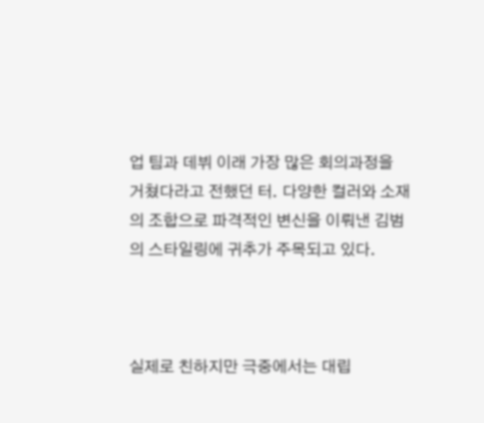업 팀과 데뷔 이래 가장 많은 회의과정을 거쳤다라고 전했던 터. 다양한 컬러와 소재의 조합으로 파격적인 변신을 이뤄낸 김범의 스타일링에 귀추가 주목되고 있다.



실제로 친하지만 극중에서는 대립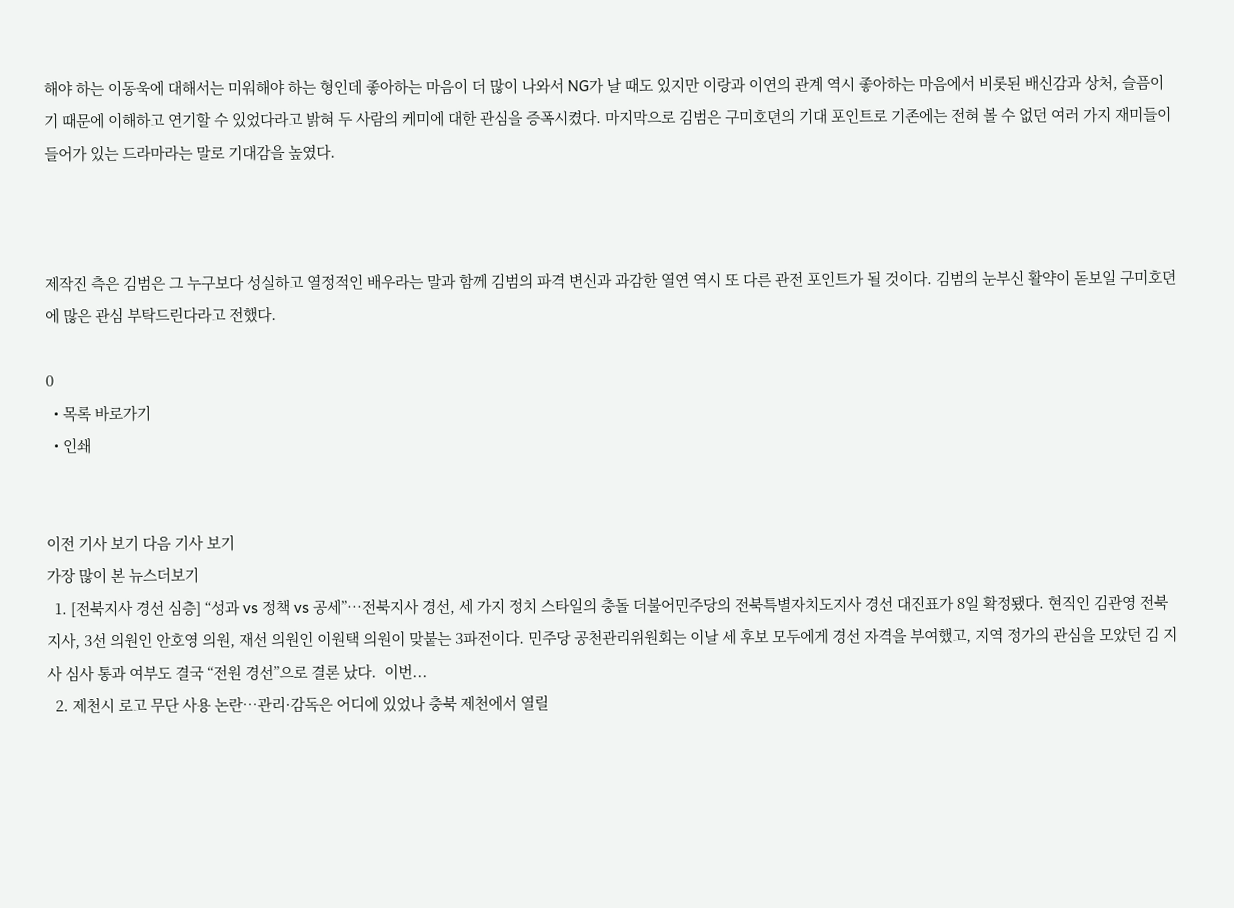해야 하는 이동욱에 대해서는 미워해야 하는 형인데 좋아하는 마음이 더 많이 나와서 NG가 날 때도 있지만 이랑과 이연의 관계 역시 좋아하는 마음에서 비롯된 배신감과 상처, 슬픔이기 때문에 이해하고 연기할 수 있었다라고 밝혀 두 사람의 케미에 대한 관심을 증폭시켰다. 마지막으로 김범은 구미호뎐의 기대 포인트로 기존에는 전혀 볼 수 없던 여러 가지 재미들이 들어가 있는 드라마라는 말로 기대감을 높였다.



제작진 측은 김범은 그 누구보다 성실하고 열정적인 배우라는 말과 함께 김범의 파격 변신과 과감한 열연 역시 또 다른 관전 포인트가 될 것이다. 김범의 눈부신 활약이 돋보일 구미호뎐에 많은 관심 부탁드린다라고 전했다.

0
  • 목록 바로가기
  • 인쇄


이전 기사 보기 다음 기사 보기
가장 많이 본 뉴스더보기
  1. [전북지사 경선 심층] “성과 vs 정책 vs 공세”…전북지사 경선, 세 가지 정치 스타일의 충돌 더불어민주당의 전북특별자치도지사 경선 대진표가 8일 확정됐다. 현직인 김관영 전북지사, 3선 의원인 안호영 의원, 재선 의원인 이원택 의원이 맞붙는 3파전이다. 민주당 공천관리위원회는 이날 세 후보 모두에게 경선 자격을 부여했고, 지역 정가의 관심을 모았던 김 지사 심사 통과 여부도 결국 “전원 경선”으로 결론 났다.  이번...
  2. 제천시 로고 무단 사용 논란…관리·감독은 어디에 있었나 충북 제천에서 열릴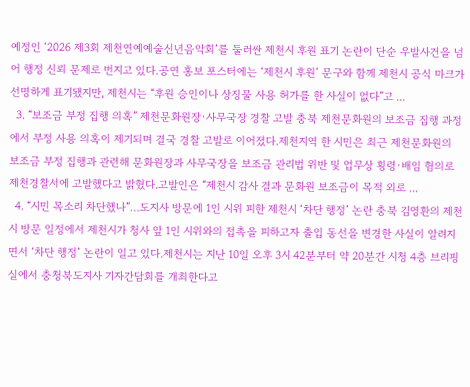예정인 ‘2026 제3회 제천연예예술신년음악회’를 둘러싼 제천시 후원 표기 논란이 단순 우발사건을 넘어 행정 신뢰 문제로 번지고 있다.공연 홍보 포스터에는 ‘제천시 후원’ 문구와 함께 제천시 공식 마크가 선명하게 표기됐지만, 제천시는 “후원 승인이나 상징물 사용 허가를 한 사실이 없다”고 ...
  3. “보조금 부정 집행 의혹” 제천문화원장·사무국장 경찰 고발 충북 제천문화원의 보조금 집행 과정에서 부정 사용 의혹이 제기되며 결국 경찰 고발로 이어졌다.제천지역 한 시민은 최근 제천문화원의 보조금 부정 집행과 관련해 문화원장과 사무국장을 보조금 관리법 위반 및 업무상 횡령·배임 혐의로 제천경찰서에 고발했다고 밝혔다.고발인은 “제천시 감사 결과 문화원 보조금이 목적 외로 ...
  4. “시민 목소리 차단했나”…도지사 방문에 1인 시위 피한 제천시 ‘차단 행정’ 논란 충북 김영환의 제천시 방문 일정에서 제천시가 청사 앞 1인 시위와의 접촉을 피하고자 출입 동선을 변경한 사실이 알려지면서 ‘차단 행정’ 논란이 일고 있다.제천시는 지난 10일 오후 3시 42분부터 약 20분간 시청 4층 브리핑실에서 충청북도지사 기자간담회를 개최한다고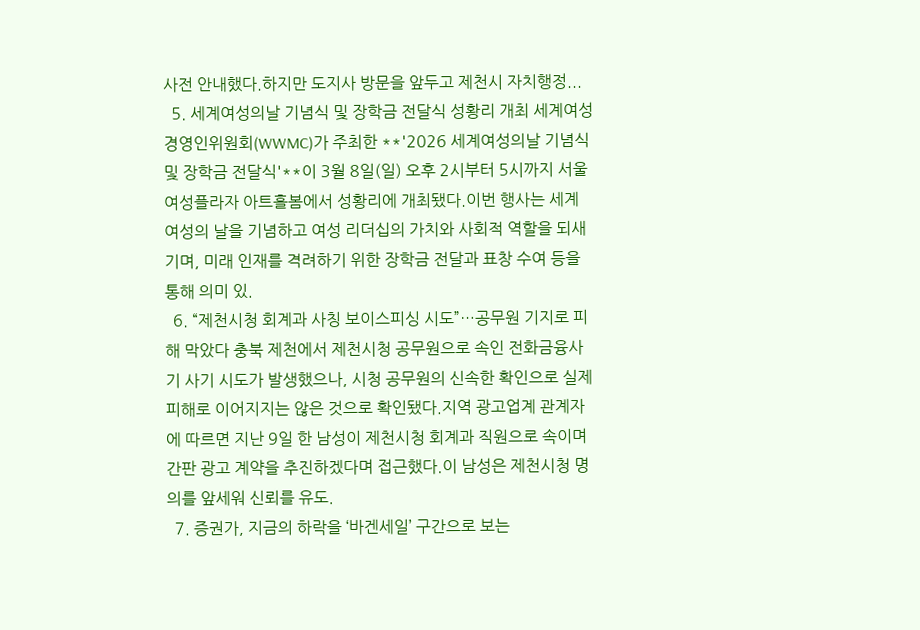사전 안내했다.하지만 도지사 방문을 앞두고 제천시 자치행정...
  5. 세계여성의날 기념식 및 장학금 전달식 성황리 개최 세계여성경영인위원회(WWMC)가 주최한 **'2026 세계여성의날 기념식 및 장학금 전달식'**이 3월 8일(일) 오후 2시부터 5시까지 서울여성플라자 아트홀봄에서 성황리에 개최됐다.이번 행사는 세계 여성의 날을 기념하고 여성 리더십의 가치와 사회적 역할을 되새기며, 미래 인재를 격려하기 위한 장학금 전달과 표창 수여 등을 통해 의미 있.
  6. “제천시청 회계과 사칭 보이스피싱 시도”…공무원 기지로 피해 막았다 충북 제천에서 제천시청 공무원으로 속인 전화금융사기 사기 시도가 발생했으나, 시청 공무원의 신속한 확인으로 실제 피해로 이어지지는 않은 것으로 확인됐다.지역 광고업계 관계자에 따르면 지난 9일 한 남성이 제천시청 회계과 직원으로 속이며 간판 광고 계약을 추진하겠다며 접근했다.이 남성은 제천시청 명의를 앞세워 신뢰를 유도.
  7. 증권가, 지금의 하락을 ‘바겐세일’ 구간으로 보는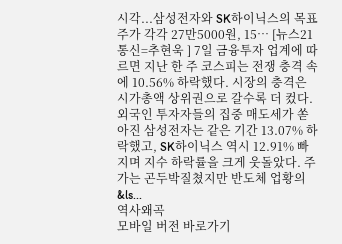시각...삼성전자와 SK하이닉스의 목표주가 각각 27만5000원, 15… [뉴스21 통신=추현욱 ] 7일 금융투자 업계에 따르면 지난 한 주 코스피는 전쟁 충격 속에 10.56% 하락했다. 시장의 충격은 시가총액 상위권으로 갈수록 더 컸다. 외국인 투자자들의 집중 매도세가 쏟아진 삼성전자는 같은 기간 13.07% 하락했고, SK하이닉스 역시 12.91% 빠지며 지수 하락률을 크게 웃돌았다. 주가는 곤두박질쳤지만 반도체 업황의 &ls...
역사왜곡
모바일 버전 바로가기